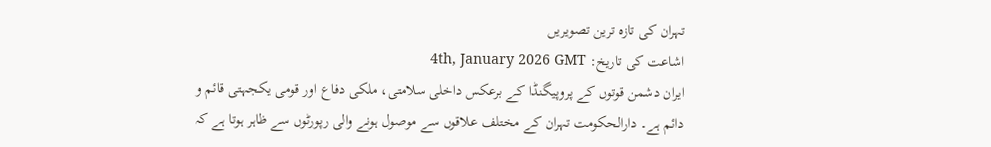تہران کی تازہ ترین تصویریں
اشاعت کی تاریخ: 4th, January 2026 GMT
ایران دشمن قوتوں کے پروپیگنڈا کے برعکس داخلی سلامتی، ملکی دفاع اور قومی یکجہتی قائم و دائم ہے۔ دارالحکومت تہران کے مختلف علاقوں سے موصول ہونے والی رپورٹوں سے ظاہر ہوتا ہے کہ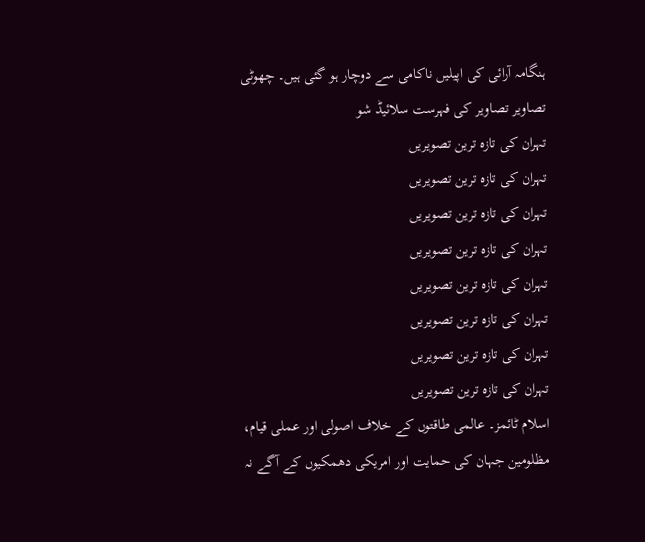ہنگامہ آرائی کی اپیلیں ناکامی سے دوچار ہو گئی ہیں۔ چھوٹی تصاویر تصاویر کی فہرست سلائیڈ شو
تہران کی تازہ ترین تصویریں
تہران کی تازہ ترین تصویریں
تہران کی تازہ ترین تصویریں
تہران کی تازہ ترین تصویریں
تہران کی تازہ ترین تصویریں
تہران کی تازہ ترین تصویریں
تہران کی تازہ ترین تصویریں
تہران کی تازہ ترین تصویریں
اسلام ٹائمز۔ عالمی طاقتوں کے خلاف اصولی اور عملی قیام، مظلومین جہان کی حمایت اور امریکی دھمکیوں کے آگے نہ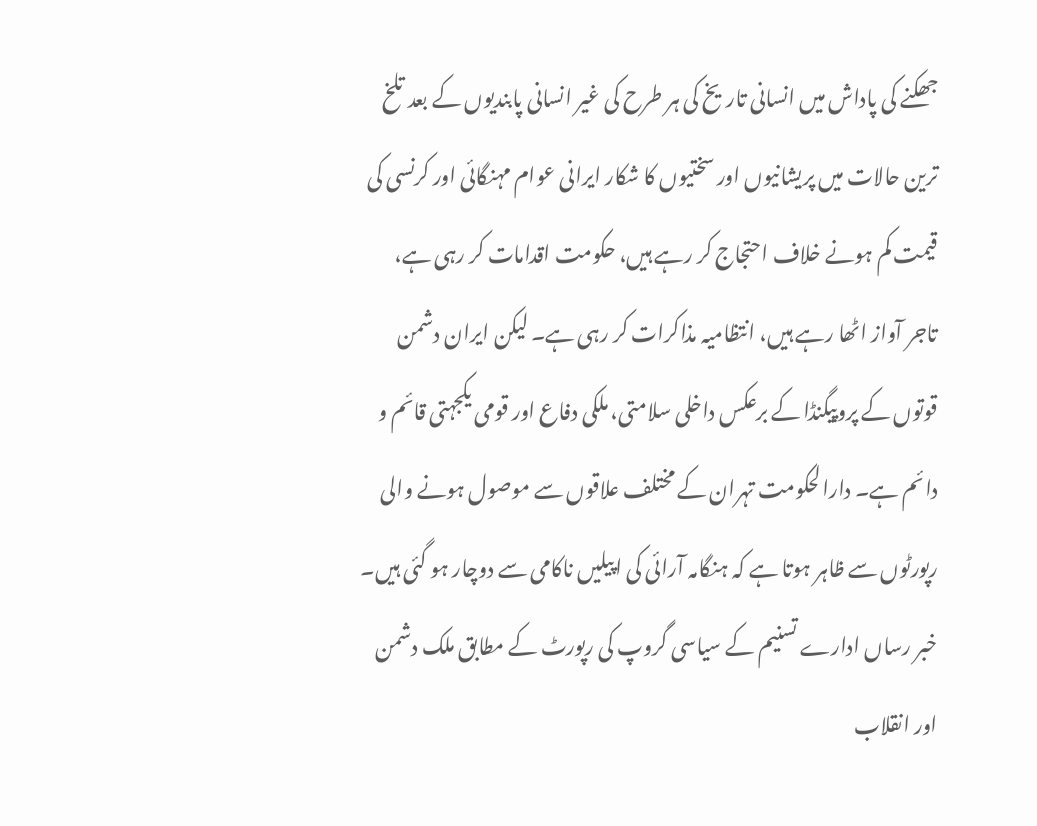جھکنے کی پاداش میں انسانی تاریخ کی ہر طرح کی غیر انسانی پابندیوں کے بعد تلخ ترین حالات میں پریشانیوں اور سختیوں کا شکار ایرانی عوام مہنگائی اور کرنسی کی قیمت کم ہونے خلاف احتجاج کر رہے ہیں، حکومت اقدامات کر رہی ہے، تاجر آواز اٹھا رہے ہیں، انتظامیہ مذاکرات کر رہی ہے۔ لیکن ایران دشمن قوتوں کے پروپیگنڈا کے برعکس داخلی سلامتی، ملکی دفاع اور قومی یکجہتی قائم و دائم ہے۔ دارالحکومت تہران کے مختلف علاقوں سے موصول ہونے والی رپورٹوں سے ظاہر ہوتا ہے کہ ہنگامہ آرائی کی اپیلیں ناکامی سے دوچار ہو گئی ہیں۔ خبر رساں ادارے تسنیم کے سیاسی گروپ کی رپورٹ کے مطابق ملک دشمن اور انقلاب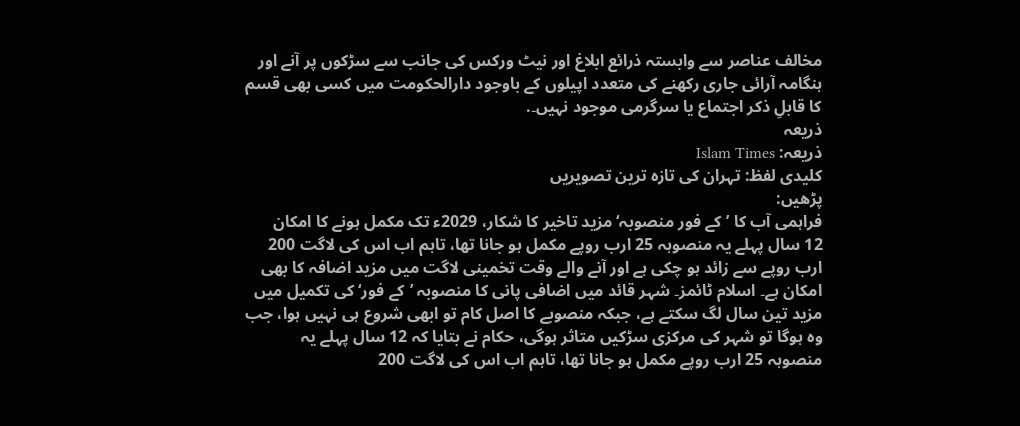مخالف عناصر سے وابستہ ذرائع ابلاغ اور نیٹ ورکس کی جانب سے سڑکوں پر آنے اور ہنگامہ آرائی جاری رکھنے کی متعدد اپیلوں کے باوجود دارالحکومت میں کسی بھی قسم کا قابلِ ذکر اجتماع یا سرگرمی موجود نہیں۔.
ذریعہ
ذریعہ: Islam Times
کلیدی لفظ: تہران کی تازہ ترین تصویریں
پڑھیں:
فراہمی آب کا ’کے فور منصوبہ‘ مزید تاخیر کا شکار، 2029ء تک مکمل ہونے کا امکان
12 سال پہلے یہ منصوہہ 25 ارب روپے مکمل ہو جانا تھا، تاہم اب اس کی لاگت 200 ارب روپے سے زائد ہو چکی ہے اور آنے والے وقت تخمینی لاگت میں مزید اضافہ کا بھی امکان ہے۔ اسلام ٹائمز۔ شہر قائد میں اضافی پانی کا منصوبہ ’کے فور‘ کی تکمیل میں مزید تین سال لگ سکتے ہے، جبکہ منصوبے کا اصل کام تو ابھی شروع ہی نہیں ہوا، جب وہ ہوگا تو شہر کی مرکزی سڑکیں متاثر ہوگی، حکام نے بتایا کہ 12 سال پہلے یہ منصوہہ 25 ارب روپے مکمل ہو جانا تھا، تاہم اب اس کی لاگت 200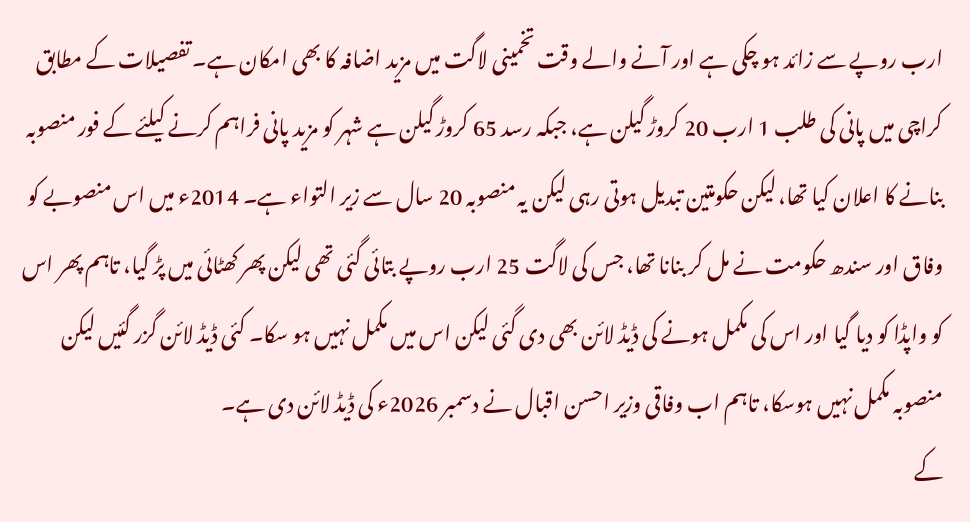ارب روپے سے زائد ہو چکی ہے اور آنے والے وقت تخمینی لاگت میں مزید اضافہ کا بھی امکان ہے۔ تفصیلات کے مطابق کراچی میں پانی کی طلب 1 ارب 20 کروڑ گیلن ہے، جبکہ رسد 65 کروڑ گیلن ہے شہر کو مزید پانی فراہم کرنے کیلئے کے فور منصوبہ بنانے کا اعلان کیا تھا، لیکن حکومتین تبدیل ہوتی رہی لیکن یہ منصوبہ 20 سال سے زیر التواء ہے۔ 2014ء میں اس منصوبے کو وفاق اور سندھ حکومت نے مل کر بنانا تھا، جس کی لاگت 25 ارب روپے بتائی گئی تھی لیکن پھر کھٹائی میں پڑ گیا، تاہم پھر اس کو واپڈا کو دیا گیا اور اس کی مکمل ہونے کی ڈیڈ لائن بھی دی گئی لیکن اس میں مکمل نہیں ہو سکا۔ کئی ڈیڈ لائن گزر گئیں لیکن منصوبہ مکمل نہیں ہوسکا، تاہم اب وفاقی وزیر احسن اقبال نے دسمبر 2026ء کی ڈیڈ لائن دی ہے۔
کے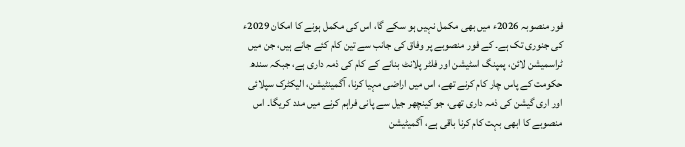فور منصوبہ 2026ء میں بھی مکمل نہیں ہو سکے گا، اس کی مکمل ہونے کا امکان 2029ء کی جنوری تک ہے۔ کے فور منصوبے پر وفاق کی جانب سے تین کام کئے جانے ہیں، جن میں ٹراسمیشن لائن، پمپنگ اسٹیشن اور فلٹر پلانٹ بنانے کے کام کی ذمہ داری ہے، جبکہ سندھ حکومت کے پاس چار کام کرنے تھے، اس میں اراضی مہیا کرنا، آگمینٹیشن، الیکٹرک سپلائی اور اری گیشن کی ذمہ داری تھی، جو کینچھر جیل سے پانی فراہم کرنے میں مدد کریگا۔ اس منصوبے کا ابھی بہت کام کرنا باقی ہے، آگمیٹیشن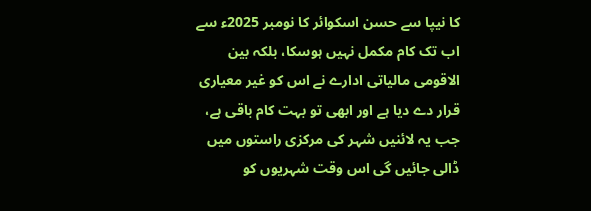کا نیپا سے حسن اسکوائر کا نومبر 2025ء سے اب تک کام مکمل نہیں ہوسکا، بلکہ بین الاقومی مالیاتی ادارے نے اس کو غیر معیاری قرار دے دیا ہے اور ابھی تو بہت کام باقی ہے، جب یہ لائنیں شہر کی مرکزی راستوں میں ڈالی جائیں گی اس وقت شہریوں کو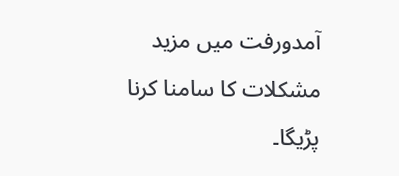آمدورفت میں مزید مشکلات کا سامنا کرنا پڑیگا۔